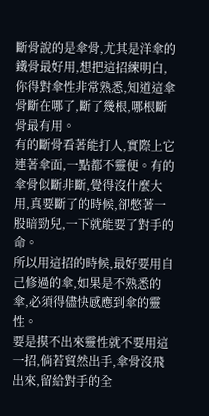斷骨說的是傘骨,尤其是洋傘的鐵骨最好用,想把這招練明白,你得對傘性非常熟悉,知道這傘骨斷在哪了,斷了幾根,哪根斷骨最有用。
有的斷骨看著能打人,實際上它連著傘面,一點都不靈便。有的傘骨似斷非斷,覺得沒什麼大用,真要斷了的時候,卻憋著一股暗勁兒,一下就能要了對手的命。
所以用這招的時候,最好要用自己修過的傘,如果是不熟悉的傘,必須得儘快感應到傘的靈性。
要是摸不出來靈性就不要用這一招,倘若貿然出手,傘骨沒飛出來,留給對手的全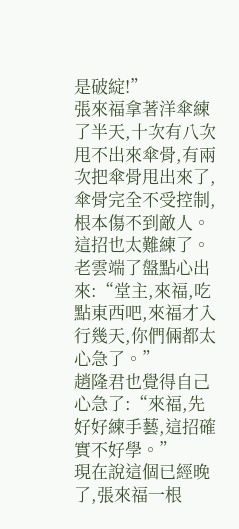是破綻!”
張來福拿著洋傘練了半天,十次有八次甩不出來傘骨,有兩次把傘骨甩出來了,傘骨完全不受控制,根本傷不到敵人。
這招也太難練了。
老雲端了盤點心出來:“堂主,來福,吃點東西吧,來福才入行幾天,你們倆都太心急了。”
趙隆君也覺得自己心急了:“來福,先好好練手藝,這招確實不好學。”
現在說這個已經晚了,張來福一根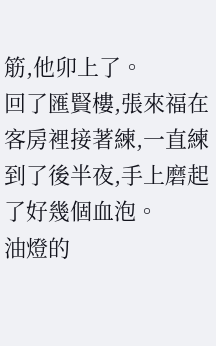筋,他卯上了。
回了匯賢樓,張來福在客房裡接著練,一直練到了後半夜,手上磨起了好幾個血泡。
油燈的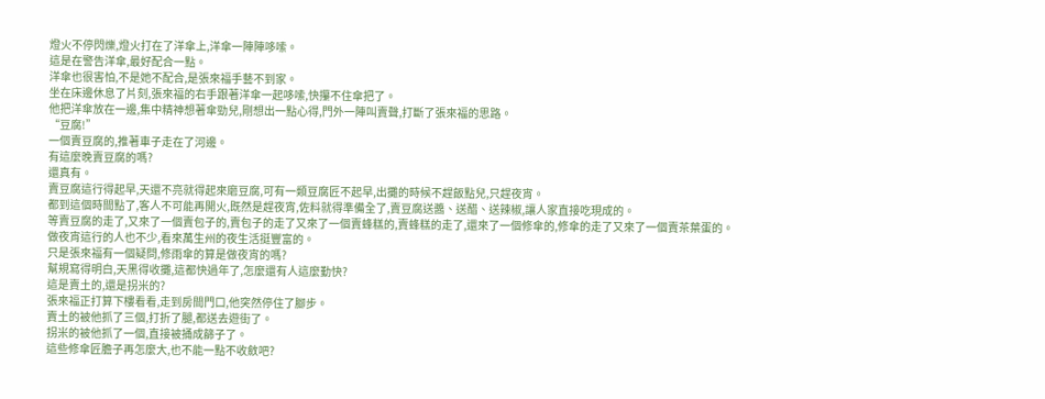燈火不停閃爍,燈火打在了洋傘上,洋傘一陣陣哆嗦。
這是在警告洋傘,最好配合一點。
洋傘也很害怕,不是她不配合,是張來福手藝不到家。
坐在床邊休息了片刻,張來福的右手跟著洋傘一起哆嗦,快攥不住傘把了。
他把洋傘放在一邊,集中精神想著傘勁兒,剛想出一點心得,門外一陣叫賣聲,打斷了張來福的思路。
“豆腐!”
一個賣豆腐的,推著車子走在了河邊。
有這麼晚賣豆腐的嗎?
還真有。
賣豆腐這行得起早,天還不亮就得起來磨豆腐,可有一類豆腐匠不起早,出攤的時候不趕飯點兒,只趕夜宵。
都到這個時間點了,客人不可能再開火,既然是趕夜宵,佐料就得準備全了,賣豆腐送醬、送醋、送辣椒,讓人家直接吃現成的。
等賣豆腐的走了,又來了一個賣包子的,賣包子的走了又來了一個賣蜂糕的,賣蜂糕的走了,還來了一個修傘的,修傘的走了又來了一個賣茶葉蛋的。
做夜宵這行的人也不少,看來萬生州的夜生活挺豐富的。
只是張來福有一個疑問,修雨傘的算是做夜宵的嗎?
幫規寫得明白,天黑得收攤,這都快過年了,怎麼還有人這麼勤快?
這是賣土的,還是拐米的?
張來福正打算下樓看看,走到房間門口,他突然停住了腳步。
賣土的被他抓了三個,打折了腿,都送去遊街了。
拐米的被他抓了一個,直接被捅成篩子了。
這些修傘匠膽子再怎麼大,也不能一點不收斂吧?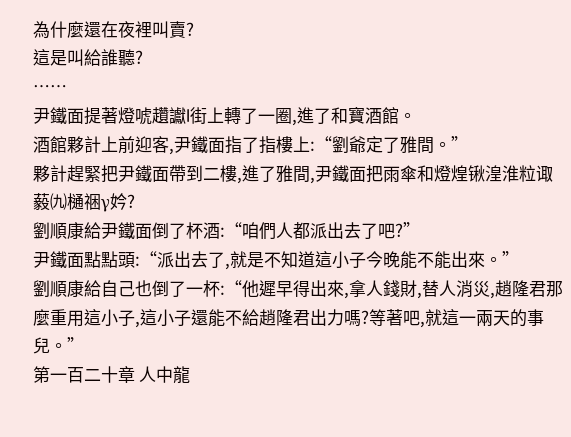為什麼還在夜裡叫賣?
這是叫給誰聽?
……
尹鐵面提著燈唬趲讞l街上轉了一圈,進了和寶酒館。
酒館夥計上前迎客,尹鐵面指了指樓上:“劉爺定了雅間。”
夥計趕緊把尹鐵面帶到二樓,進了雅間,尹鐵面把雨傘和燈煌锹湟淮粒诹藙㈨樋祵γ妗?
劉順康給尹鐵面倒了杯酒:“咱們人都派出去了吧?”
尹鐵面點點頭:“派出去了,就是不知道這小子今晚能不能出來。”
劉順康給自己也倒了一杯:“他遲早得出來,拿人錢財,替人消災,趙隆君那麼重用這小子,這小子還能不給趙隆君出力嗎?等著吧,就這一兩天的事兒。”
第一百二十章 人中龍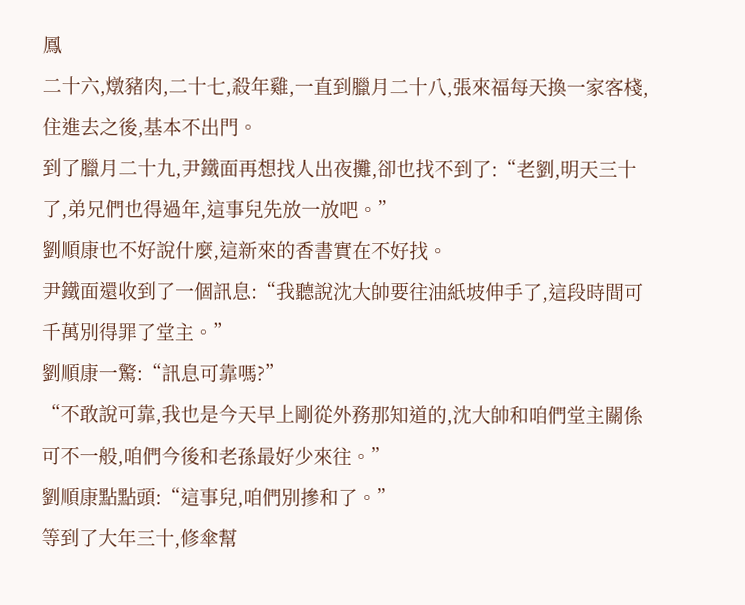鳳
二十六,燉豬肉,二十七,殺年雞,一直到臘月二十八,張來福每天換一家客棧,住進去之後,基本不出門。
到了臘月二十九,尹鐵面再想找人出夜攤,卻也找不到了:“老劉,明天三十了,弟兄們也得過年,這事兒先放一放吧。”
劉順康也不好說什麼,這新來的香書實在不好找。
尹鐵面還收到了一個訊息:“我聽說沈大帥要往油紙坡伸手了,這段時間可千萬別得罪了堂主。”
劉順康一驚:“訊息可靠嗎?”
“不敢說可靠,我也是今天早上剛從外務那知道的,沈大帥和咱們堂主關係可不一般,咱們今後和老孫最好少來往。”
劉順康點點頭:“這事兒,咱們別摻和了。”
等到了大年三十,修傘幫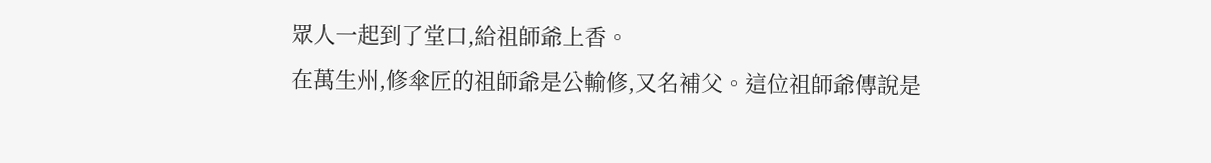眾人一起到了堂口,給祖師爺上香。
在萬生州,修傘匠的祖師爺是公輸修,又名補父。這位祖師爺傳說是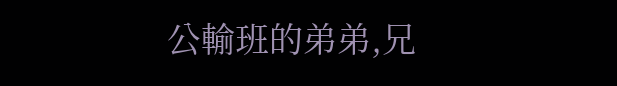公輸班的弟弟,兄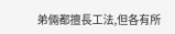弟倆都擅長工法,但各有所